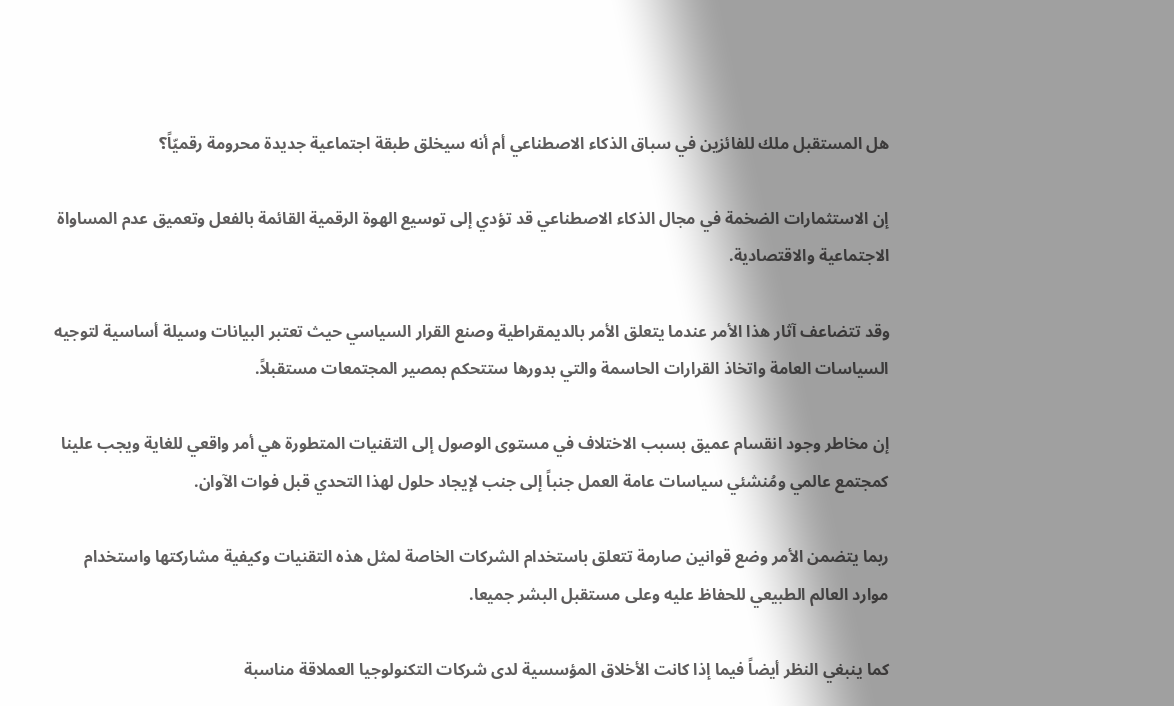هل المستقبل ملك للفائزين في سباق الذكاء الاصطناعي أم أنه سيخلق طبقة اجتماعية جديدة محرومة رقميّاً؟

إن الاستثمارات الضخمة في مجال الذكاء الاصطناعي قد تؤدي إلى توسيع الهوة الرقمية القائمة بالفعل وتعميق عدم المساواة الاجتماعية والاقتصادية.

وقد تتضاعف آثار هذا الأمر عندما يتعلق الأمر بالديمقراطية وصنع القرار السياسي حيث تعتبر البيانات وسيلة أساسية لتوجيه السياسات العامة واتخاذ القرارات الحاسمة والتي بدورها ستتحكم بمصير المجتمعات مستقبلاً.

إن مخاطر وجود انقسام عميق بسبب الاختلاف في مستوى الوصول إلى التقنيات المتطورة هي أمر واقعي للغاية ويجب علينا كمجتمع عالمي ومُنشئي سياسات عامة العمل جنباً إلى جنب لإيجاد حلول لهذا التحدي قبل فوات الآوان.

ربما يتضمن الأمر وضع قوانين صارمة تتعلق باستخدام الشركات الخاصة لمثل هذه التقنيات وكيفية مشاركتها واستخدام موارد العالم الطبيعي للحفاظ عليه وعلى مستقبل البشر جميعا.

كما ينبغي النظر أيضاً فيما إذا كانت الأخلاق المؤسسية لدى شركات التكنولوجيا العملاقة مناسبة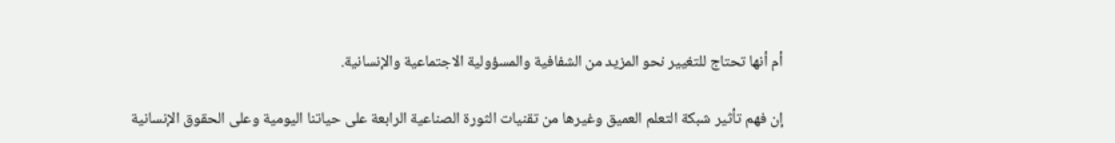أم أنها تحتاج للتغيير نحو المزيد من الشفافية والمسؤولية الاجتماعية والإنسانية.

إن فهم تأثير شبكة التعلم العميق وغيرها من تقنيات الثورة الصناعية الرابعة على حياتنا اليومية وعلى الحقوق الإنسانية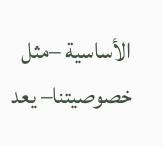الأساسية –مثل خصوصيتنا– يعد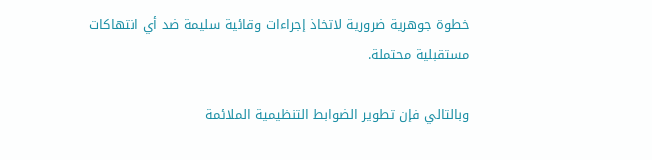خطوة جوهرية ضرورية لاتخاذ إجراءات وقائية سليمة ضد أي انتهاكات مستقبلية محتملة.

وبالتالي فإن تطوير الضوابط التنظيمية الملائمة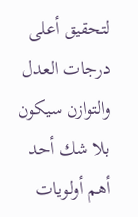لتحقيق أعلى درجات العدل والتوازن سيكون بلا شك أحد أهم أولويات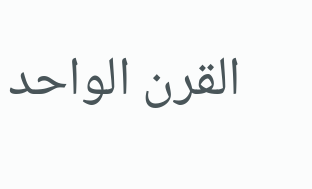القرن الواحد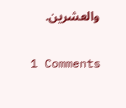والعشرين.

1 Comments